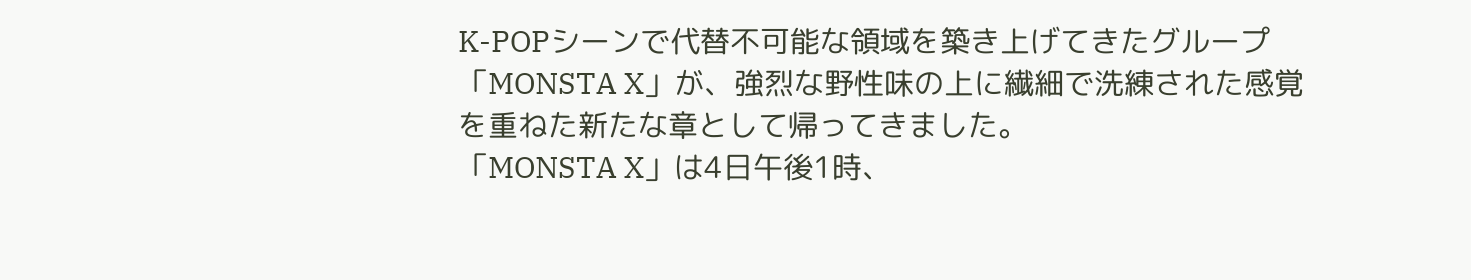K-POPシーンで代替不可能な領域を築き上げてきたグループ「MONSTA X」が、強烈な野性味の上に繊細で洗練された感覚を重ねた新たな章として帰ってきました。
「MONSTA X」は4日午後1時、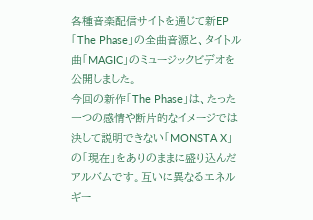各種音楽配信サイトを通じて新EP「The Phase」の全曲音源と、タイトル曲「MAGIC」のミュージックビデオを公開しました。
今回の新作「The Phase」は、たった一つの感情や断片的なイメージでは決して説明できない「MONSTA X」の「現在」をありのままに盛り込んだアルバムです。互いに異なるエネルギー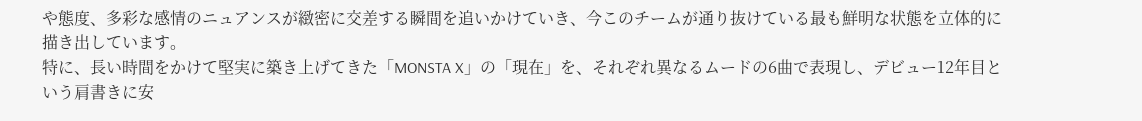や態度、多彩な感情のニュアンスが緻密に交差する瞬間を追いかけていき、今このチームが通り抜けている最も鮮明な状態を立体的に描き出しています。
特に、長い時間をかけて堅実に築き上げてきた「MONSTA X」の「現在」を、それぞれ異なるムードの6曲で表現し、デビュー12年目という肩書きに安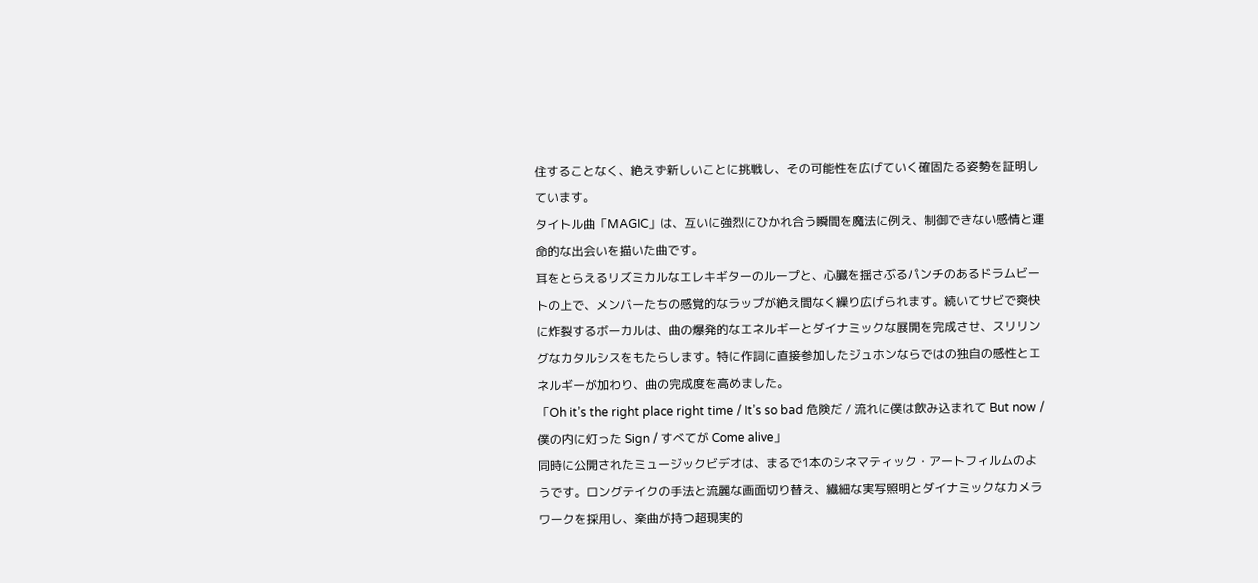住することなく、絶えず新しいことに挑戦し、その可能性を広げていく確固たる姿勢を証明しています。
タイトル曲「MAGIC」は、互いに強烈にひかれ合う瞬間を魔法に例え、制御できない感情と運命的な出会いを描いた曲です。
耳をとらえるリズミカルなエレキギターのループと、心臓を揺さぶるパンチのあるドラムビートの上で、メンバーたちの感覚的なラップが絶え間なく繰り広げられます。続いてサビで爽快に炸裂するボーカルは、曲の爆発的なエネルギーとダイナミックな展開を完成させ、スリリングなカタルシスをもたらします。特に作詞に直接参加したジュホンならではの独自の感性とエネルギーが加わり、曲の完成度を高めました。
「Oh it’s the right place right time / It’s so bad 危険だ / 流れに僕は飲み込まれて But now / 僕の内に灯った Sign / すべてが Come alive」
同時に公開されたミュージックビデオは、まるで1本のシネマティック・アートフィルムのようです。ロングテイクの手法と流麗な画面切り替え、繊細な実写照明とダイナミックなカメラワークを採用し、楽曲が持つ超現実的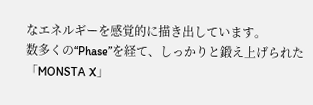なエネルギーを感覚的に描き出しています。
数多くの“Phase”を経て、しっかりと鍛え上げられた「MONSTA X」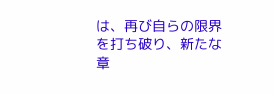は、再び自らの限界を打ち破り、新たな章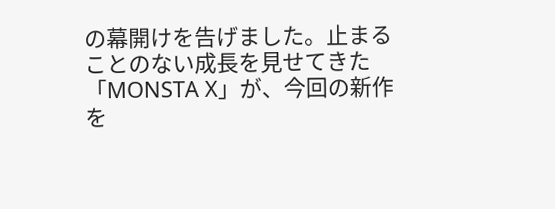の幕開けを告げました。止まることのない成長を見せてきた「MONSTA X」が、今回の新作を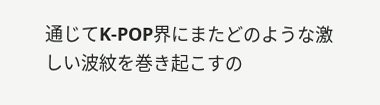通じてK-POP界にまたどのような激しい波紋を巻き起こすの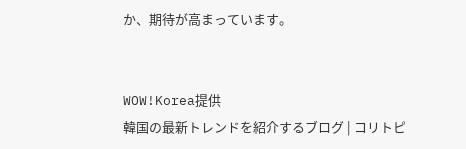か、期待が高まっています。


WOW!Korea提供
韓国の最新トレンドを紹介するブログ | コリトピ